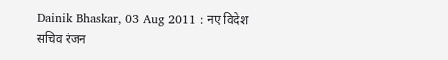Dainik Bhaskar, 03 Aug 2011 : नए विदेश सचिव रंजन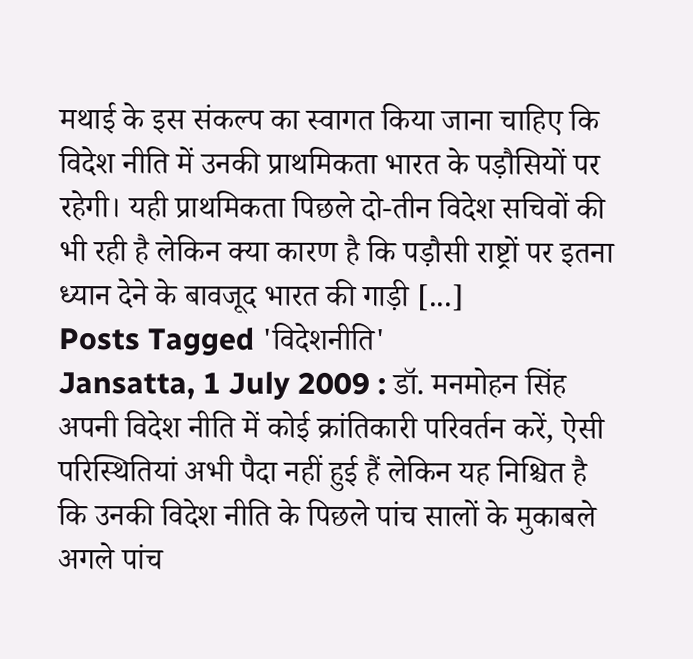मथाई के इस संकल्प का स्वागत किया जाना चाहिए कि विदेश नीति में उनकी प्राथमिकता भारत के पड़ौसियों पर रहेगी। यही प्राथमिकता पिछले दो-तीन विदेश सचिवों की भी रही है लेकिन क्या कारण है कि पड़ौसी राष्ट्रों पर इतना ध्यान देने के बावजूद भारत की गाड़ी [...]
Posts Tagged 'विदेशनीति'
Jansatta, 1 July 2009 : डॉ. मनमोहन सिंह अपनी विदेश नीति में कोई क्रांतिकारी परिवर्तन करें, ऐसी परिस्थितियां अभी पैदा नहीं हुई हैं लेकिन यह निश्चित है कि उनकी विदेश नीति के पिछले पांच सालों के मुकाबले अगले पांच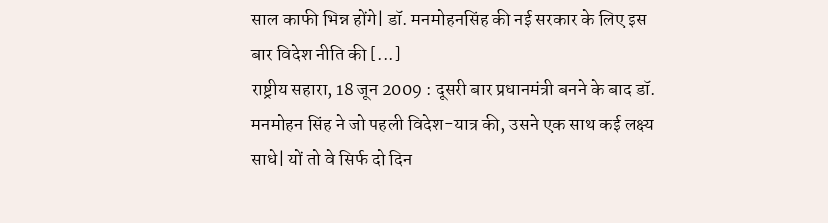साल काफी भिन्न होंगे| डॉ. मनमोहनसिंह की नई सरकार के लिए इस बार विदेश नीति की [...]
राष्ट्रीय सहारा, 18 जून 2009 : दूसरी बार प्रधानमंत्री बनने के बाद डॉ. मनमोहन सिंह ने जो पहली विदेश-यात्र की, उसने एक साथ कई लक्ष्य साधे| यों तो वे सिर्फ दो दिन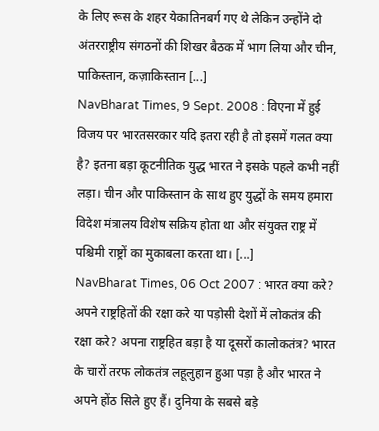के लिए रूस के शहर येकातिनबर्ग गए थे लेकिन उन्होंने दो अंतरराष्ट्रीय संगठनों की शिखर बैठक में भाग लिया और चीन, पाकिस्तान, कज़ाकिस्तान [...]
NavBharat Times, 9 Sept. 2008 : विएना में हुई विजय पर भारतसरकार यदि इतरा रही है तो इसमें गलत क्या है? इतना बड़ा कूटनीतिक युद्ध भारत ने इसके पहले कभी नहीं लड़ा। चीन और पाकिस्तान के साथ हुए युद्धों के समय हमारा विदेश मंत्रालय विशेष सक्रिय होता था और संयुक्त राष्ट्र में पश्चिमी राष्ट्रों का मुकाबला करता था। [...]
NavBharat Times, 06 Oct 2007 : भारत क्या करे? अपने राष्ट्रहितों की रक्षा करे या पड़ोसी देशों में लोकतंत्र की रक्षा करे? अपना राष्ट्रहित बड़ा है या दूसरों कालोकतंत्र? भारत के चारों तरफ लोकतंत्र लहूलुहान हुआ पड़ा है और भारत ने अपने होंठ सिले हुए हैं। दुनिया के सबसे बड़े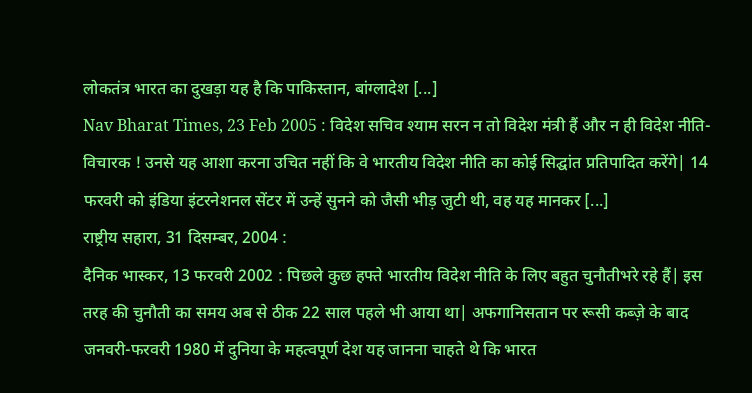लोकतंत्र भारत का दुखड़ा यह है कि पाकिस्तान, बांग्लादेश [...]
Nav Bharat Times, 23 Feb 2005 : विदेश सचिव श्याम सरन न तो विदेश मंत्री हैं और न ही विदेश नीति-विचारक ! उनसे यह आशा करना उचित नहीं कि वे भारतीय विदेश नीति का कोई सिद्घांत प्रतिपादित करेंगे| 14 फरवरी को इंडिया इंटरनेशनल सेंटर में उन्हें सुनने को जैसी भीड़ जुटी थी, वह यह मानकर [...]
राष्ट्रीय सहारा, 31 दिसम्बर, 2004 :
दैनिक भास्कर, 13 फरवरी 2002 : पिछले कुछ हफ्ते भारतीय विदेश नीति के लिए बहुत चुनौतीभरे रहे हैं| इस तरह की चुनौती का समय अब से ठीक 22 साल पहले भी आया था| अफगानिसतान पर रूसी कब्ज़े के बाद जनवरी-फरवरी 1980 में दुनिया के महत्वपूर्ण देश यह जानना चाहते थे कि भारत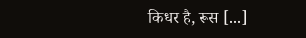किधर है, रूस [...]